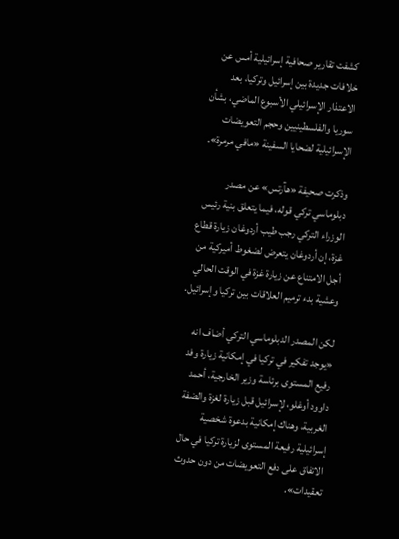كشفت تقارير صحافية إسرائيلية أمس عن خلافات جديدة بين إسرائيل وتركيا، بعد الاعتذار الإسرائيلي الأسبوع الماضي، بشأن سوريا والفلسطينيين وحجم التعويضات الإسرائيلية لضحايا السفينة «مافي مرمرة».

وذكرت صحيفة «هآرتس» عن مصدر دبلوماسي تركي قوله، فيما يتعلق بنية رئيس الوزراء التركي رجب طيب أردوغان زيارة قطاع غزة، إن أردوغان يتعرض لضغوط أميركية من أجل الامتناع عن زيارة غزة في الوقت الحالي وعشية بدء ترميم العلاقات بين تركيا وإسرائيل.

لكن المصدر الدبلوماسي التركي أضاف انه «يوجد تفكير في تركيا في إمكانية زيارة وفد رفيع المستوى برئاسة وزير الخارجية، أحمد داوود أوغلو، لإسرائيل قبل زيارة لغزة والضفة الغربية، وهناك إمكانية بدعوة شخصية إسرائيلية رفيعة المستوى لزيارة تركيا في حال الاتفاق على دفع التعويضات من دون حدوث تعقيدات».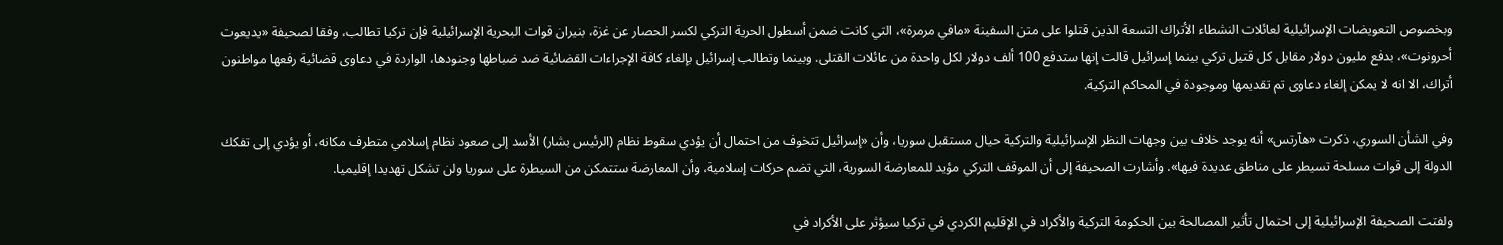وبخصوص التعويضات الإسرائيلية لعائلات النشطاء الأتراك التسعة الذين قتلوا على متن السفينة «مافي مرمرة»، التي كانت ضمن أسطول الحرية التركي لكسر الحصار عن غزة، بنيران قوات البحرية الإسرائيلية فإن تركيا تطالب، وفقا لصحيفة «يديعوت أحرونوت»، بدفع مليون دولار مقابل كل قتيل تركي بينما إسرائيل قالت إنها ستدفع 100 ألف دولار لكل واحدة من عائلات القتلى. وبينما وتطالب إسرائيل بإلغاء كافة الإجراءات القضائية ضد ضباطها وجنودها، الواردة في دعاوى قضائية رفعها مواطنون أتراك، الا انه لا يمكن إلغاء دعاوى تم تقديمها وموجودة في المحاكم التركية.

وفي الشأن السوري، ذكرت «هآرتس» أنه يوجد خلاف بين وجهات النظر الإسرائيلية والتركية حيال مستقبل سوريا، وأن «إسرائيل تتخوف من احتمال أن يؤدي سقوط نظام (الرئيس بشار) الأسد إلى صعود نظام إسلامي متطرف مكانه، أو يؤدي إلى تفكك الدولة إلى قوات مسلحة تسيطر على مناطق عديدة فيها». وأشارت الصحيفة إلى أن الموقف التركي مؤيد للمعارضة السورية، التي تضم حركات إسلامية، وأن المعارضة ستتمكن من السيطرة على سوريا ولن تشكل تهديدا إقليميا.

ولفتت الصحيفة الإسرائيلية إلى احتمال تأثير المصالحة بين الحكومة التركية والأكراد في الإقليم الكردي في تركيا سيؤثر على الأكراد في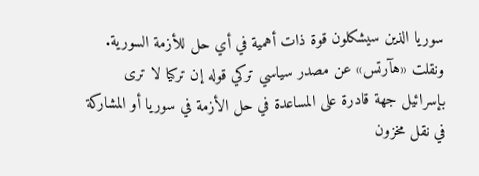سوريا الذين سيشكلون قوة ذات أهمية في أي حل للأزمة السورية. ونقلت «هآرتس» عن مصدر سياسي تركي قوله إن تركيا لا ترى بإسرائيل جهة قادرة على المساعدة في حل الأزمة في سوريا أو المشاركة في نقل مخزون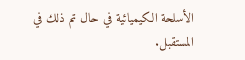الأسلحة الكيميائية في حال تم ذلك في المستقبل.